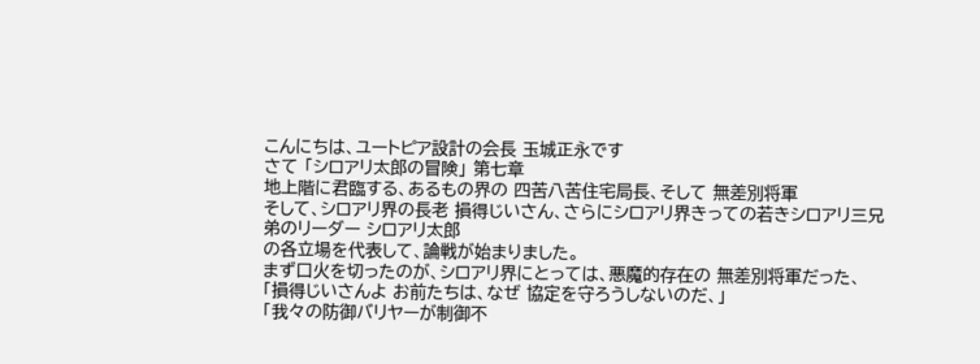こんにちは、ユートピア設計の会長 玉城正永です
さて 「シロアリ太郎の冒険」 第七章
地上階に君臨する、あるもの界の 四苦八苦住宅局長、そして 無差別将軍
そして、シロアリ界の長老 損得じいさん、さらにシロアリ界きっての若きシロアリ三兄弟のリーダー シロアリ太郎
の各立場を代表して、論戦が始まりました。
まず口火を切ったのが、シロアリ界にとっては、悪魔的存在の 無差別将軍だった、
「損得じいさんよ お前たちは、なぜ 協定を守ろうしないのだ、」
「我々の防御バリヤーが制御不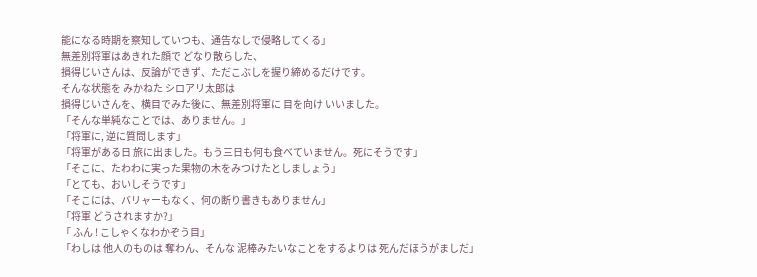能になる時期を察知していつも、通告なしで侵略してくる」
無差別将軍はあきれた顔で どなり散らした、
損得じいさんは、反論ができず、ただこぶしを握り締めるだけです。
そんな状態を みかねた シロアリ太郎は
損得じいさんを、横目でみた後に、無差別将軍に 目を向け いいました。
「そんな単純なことでは、ありません。」
「将軍に, 逆に質問します」
「将軍がある日 旅に出ました。もう三日も何も食べていません。死にそうです」
「そこに、たわわに実った果物の木をみつけたとしましょう」
「とても、おいしそうです」
「そこには、バリャーもなく、何の断り書きもありません」
「将軍 どうされますか?」
「 ふん ! こしゃくなわかぞう目」
「わしは 他人のものは 奪わん、そんな 泥棒みたいなことをするよりは 死んだほうがましだ」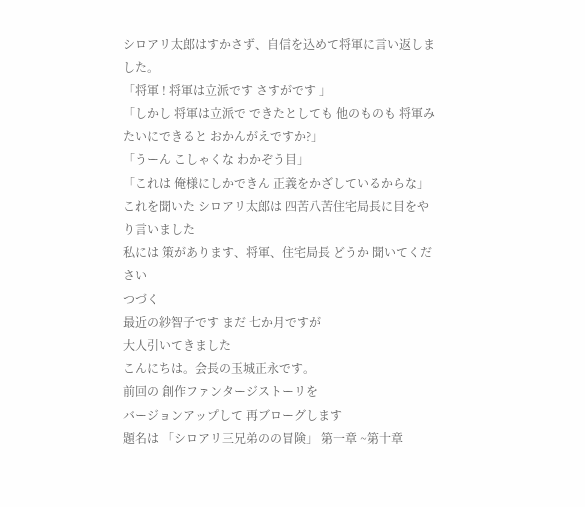シロアリ太郎はすかさず、自信を込めて将軍に言い返しました。
「将軍 ! 将軍は立派です さすがです 」
「しかし 将軍は立派で できたとしても 他のものも 将軍みたいにできると おかんがえですか?」
「うーん こしゃくな わかぞう目」
「これは 俺様にしかできん 正義をかざしているからな」
これを聞いた シロアリ太郎は 四苦八苦住宅局長に目をやり言いました
私には 策があります、将軍、住宅局長 どうか 聞いてください
つづく
最近の紗智子です まだ 七か月ですが
大人引いてきました
こんにちは。会長の玉城正永です。
前回の 創作ファンタージストーリを
バージョンアップして 再ブローグします
題名は 「シロアリ三兄弟のの冒険」 第一章 ~第十章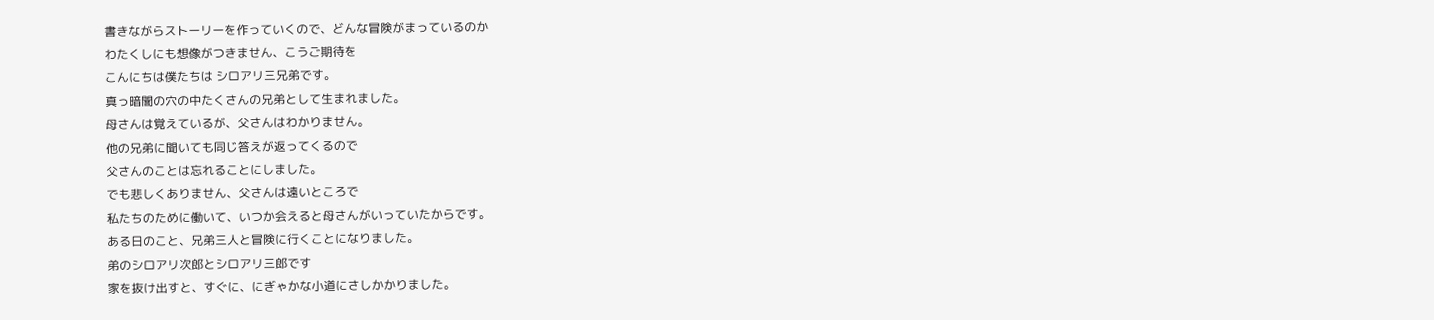書きながらストーリーを作っていくので、どんな冒険がまっているのか
わたくしにも想像がつきません、こうご期待を
こんにちは僕たちは シロアリ三兄弟です。
真っ暗闇の穴の中たくさんの兄弟として生まれました。
母さんは覚えているが、父さんはわかりません。
他の兄弟に聞いても同じ答えが返ってくるので
父さんのことは忘れることにしました。
でも悲しくありません、父さんは遠いところで
私たちのために働いて、いつか会えると母さんがいっていたからです。
ある日のこと、兄弟三人と冒険に行くことになりました。
弟のシロアリ次郎とシロアリ三郎です
家を抜け出すと、すぐに、にぎゃかな小道にさしかかりました。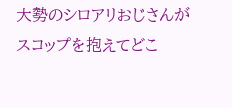大勢のシロアリおじさんがスコップを抱えてどこ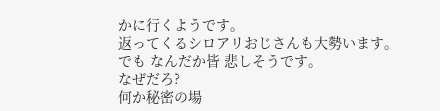かに行くようです。
返ってくるシロアリおじさんも大勢います。
でも なんだか皆 悲しそうです。
なぜだろ?
何か秘密の場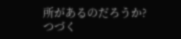所があるのだろうか?
つづく